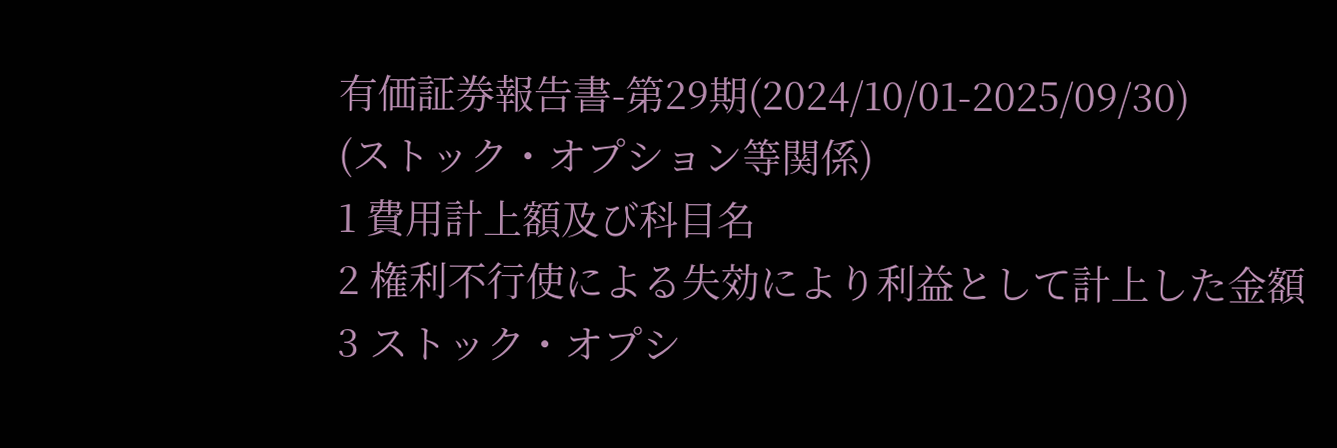有価証券報告書-第29期(2024/10/01-2025/09/30)
(ストック・オプション等関係)
1 費用計上額及び科目名
2 権利不行使による失効により利益として計上した金額
3 ストック・オプシ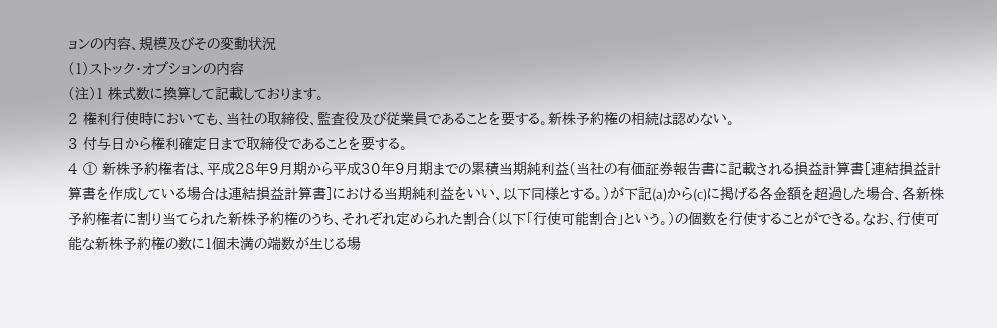ョンの内容、規模及びその変動状況
(1)ストック・オプションの内容
(注)1 株式数に換算して記載しております。
2 権利行使時においても、当社の取締役、監査役及び従業員であることを要する。新株予約権の相続は認めない。
3 付与日から権利確定日まで取締役であることを要する。
4 ① 新株予約権者は、平成28年9月期から平成30年9月期までの累積当期純利益(当社の有価証券報告書に記載される損益計算書[連結損益計算書を作成している場合は連結損益計算書]における当期純利益をいい、以下同様とする。)が下記(a)から(c)に掲げる各金額を超過した場合、各新株予約権者に割り当てられた新株予約権のうち、それぞれ定められた割合(以下「行使可能割合」という。)の個数を行使することができる。なお、行使可能な新株予約権の数に1個未満の端数が生じる場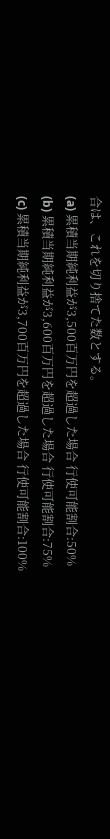合は、これを切り捨てた数とする。
(a) 累積当期純利益が3,500百万円を超過した場合 行使可能割合:50%
(b) 累積当期純利益が3,600百万円を超過した場合 行使可能割合:75%
(c) 累積当期純利益が3,700百万円を超過した場合 行使可能割合:100%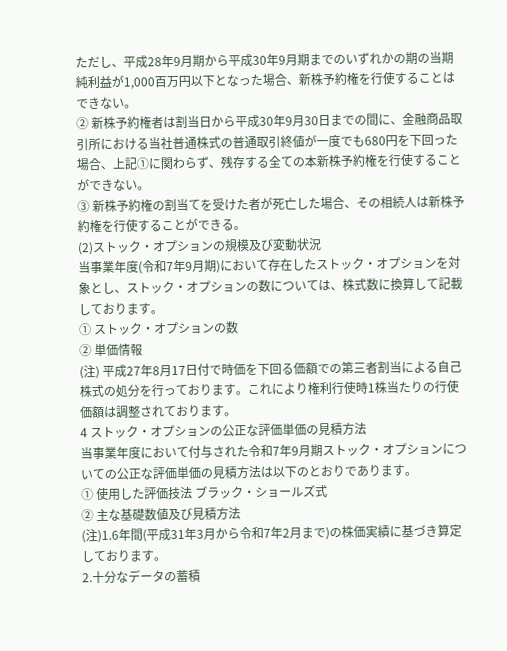ただし、平成28年9月期から平成30年9月期までのいずれかの期の当期純利益が1,000百万円以下となった場合、新株予約権を行使することはできない。
② 新株予約権者は割当日から平成30年9月30日までの間に、金融商品取引所における当社普通株式の普通取引終値が一度でも680円を下回った場合、上記①に関わらず、残存する全ての本新株予約権を行使することができない。
③ 新株予約権の割当てを受けた者が死亡した場合、その相続人は新株予約権を行使することができる。
(2)ストック・オプションの規模及び変動状況
当事業年度(令和7年9月期)において存在したストック・オプションを対象とし、ストック・オプションの数については、株式数に換算して記載しております。
① ストック・オプションの数
② 単価情報
(注) 平成27年8月17日付で時価を下回る価額での第三者割当による自己株式の処分を行っております。これにより権利行使時1株当たりの行使価額は調整されております。
4 ストック・オプションの公正な評価単価の見積方法
当事業年度において付与された令和7年9月期ストック・オプションについての公正な評価単価の見積方法は以下のとおりであります。
① 使用した評価技法 ブラック・ショールズ式
② 主な基礎数値及び見積方法
(注)1.6年間(平成31年3月から令和7年2月まで)の株価実績に基づき算定しております。
2.十分なデータの蓄積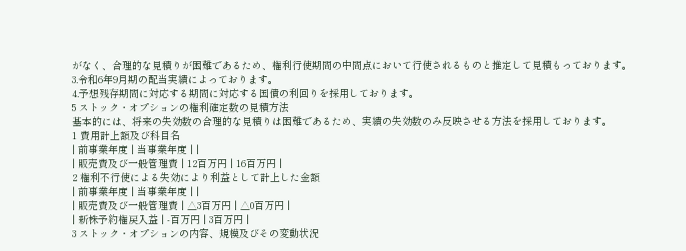がなく、合理的な見積りが困難であるため、権利行使期間の中間点において行使されるものと推定して見積もっております。
3.令和6年9月期の配当実績によっております。
4.予想残存期間に対応する期間に対応する国債の利回りを採用しております。
5 ストック・オプションの権利確定数の見積方法
基本的には、将来の失効数の合理的な見積りは困難であるため、実績の失効数のみ反映させる方法を採用しております。
1 費用計上額及び科目名
| 前事業年度 | 当事業年度 | |
| 販売費及び一般管理費 | 12百万円 | 16百万円 |
2 権利不行使による失効により利益として計上した金額
| 前事業年度 | 当事業年度 | |
| 販売費及び一般管理費 | △3百万円 | △0百万円 |
| 新株予約権戻入益 | -百万円 | 3百万円 |
3 ストック・オプションの内容、規模及びその変動状況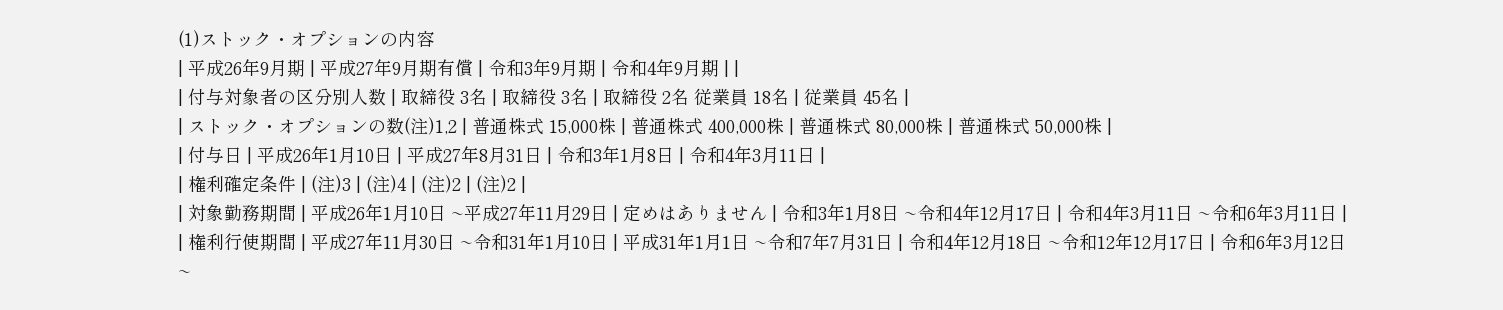(1)ストック・オプションの内容
| 平成26年9月期 | 平成27年9月期有償 | 令和3年9月期 | 令和4年9月期 | |
| 付与対象者の区分別人数 | 取締役 3名 | 取締役 3名 | 取締役 2名 従業員 18名 | 従業員 45名 |
| ストック・オプションの数(注)1,2 | 普通株式 15,000株 | 普通株式 400,000株 | 普通株式 80,000株 | 普通株式 50,000株 |
| 付与日 | 平成26年1月10日 | 平成27年8月31日 | 令和3年1月8日 | 令和4年3月11日 |
| 権利確定条件 | (注)3 | (注)4 | (注)2 | (注)2 |
| 対象勤務期間 | 平成26年1月10日 ~平成27年11月29日 | 定めはありません | 令和3年1月8日 ~令和4年12月17日 | 令和4年3月11日 ~令和6年3月11日 |
| 権利行使期間 | 平成27年11月30日 ~令和31年1月10日 | 平成31年1月1日 ~令和7年7月31日 | 令和4年12月18日 ~令和12年12月17日 | 令和6年3月12日 ~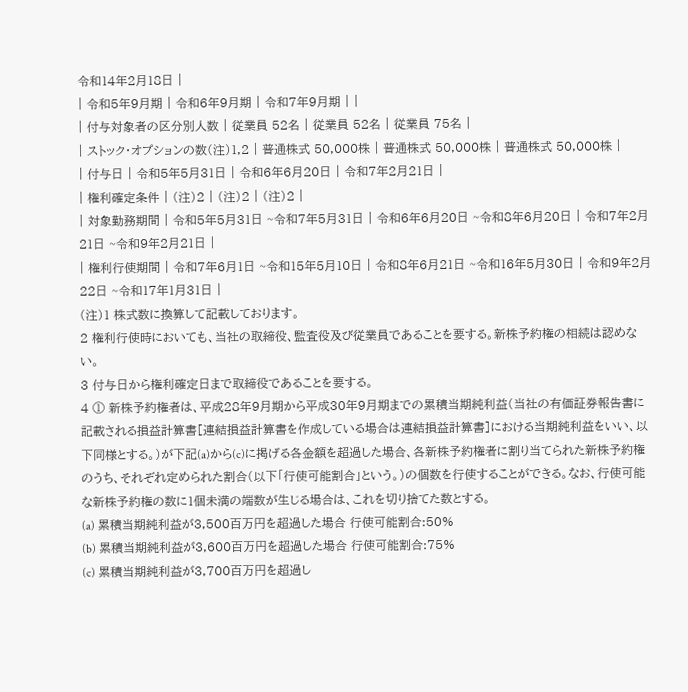令和14年2月18日 |
| 令和5年9月期 | 令和6年9月期 | 令和7年9月期 | |
| 付与対象者の区分別人数 | 従業員 52名 | 従業員 52名 | 従業員 75名 |
| ストック・オプションの数(注)1,2 | 普通株式 50,000株 | 普通株式 50,000株 | 普通株式 50,000株 |
| 付与日 | 令和5年5月31日 | 令和6年6月20日 | 令和7年2月21日 |
| 権利確定条件 | (注)2 | (注)2 | (注)2 |
| 対象勤務期間 | 令和5年5月31日 ~令和7年5月31日 | 令和6年6月20日 ~令和8年6月20日 | 令和7年2月21日 ~令和9年2月21日 |
| 権利行使期間 | 令和7年6月1日 ~令和15年5月10日 | 令和8年6月21日 ~令和16年5月30日 | 令和9年2月22日 ~令和17年1月31日 |
(注)1 株式数に換算して記載しております。
2 権利行使時においても、当社の取締役、監査役及び従業員であることを要する。新株予約権の相続は認めない。
3 付与日から権利確定日まで取締役であることを要する。
4 ① 新株予約権者は、平成28年9月期から平成30年9月期までの累積当期純利益(当社の有価証券報告書に記載される損益計算書[連結損益計算書を作成している場合は連結損益計算書]における当期純利益をいい、以下同様とする。)が下記(a)から(c)に掲げる各金額を超過した場合、各新株予約権者に割り当てられた新株予約権のうち、それぞれ定められた割合(以下「行使可能割合」という。)の個数を行使することができる。なお、行使可能な新株予約権の数に1個未満の端数が生じる場合は、これを切り捨てた数とする。
(a) 累積当期純利益が3,500百万円を超過した場合 行使可能割合:50%
(b) 累積当期純利益が3,600百万円を超過した場合 行使可能割合:75%
(c) 累積当期純利益が3,700百万円を超過し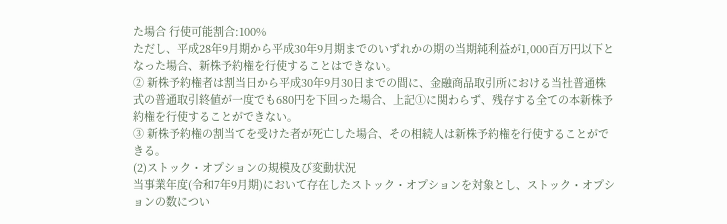た場合 行使可能割合:100%
ただし、平成28年9月期から平成30年9月期までのいずれかの期の当期純利益が1,000百万円以下となった場合、新株予約権を行使することはできない。
② 新株予約権者は割当日から平成30年9月30日までの間に、金融商品取引所における当社普通株式の普通取引終値が一度でも680円を下回った場合、上記①に関わらず、残存する全ての本新株予約権を行使することができない。
③ 新株予約権の割当てを受けた者が死亡した場合、その相続人は新株予約権を行使することができる。
(2)ストック・オプションの規模及び変動状況
当事業年度(令和7年9月期)において存在したストック・オプションを対象とし、ストック・オプションの数につい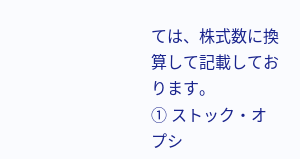ては、株式数に換算して記載しております。
① ストック・オプシ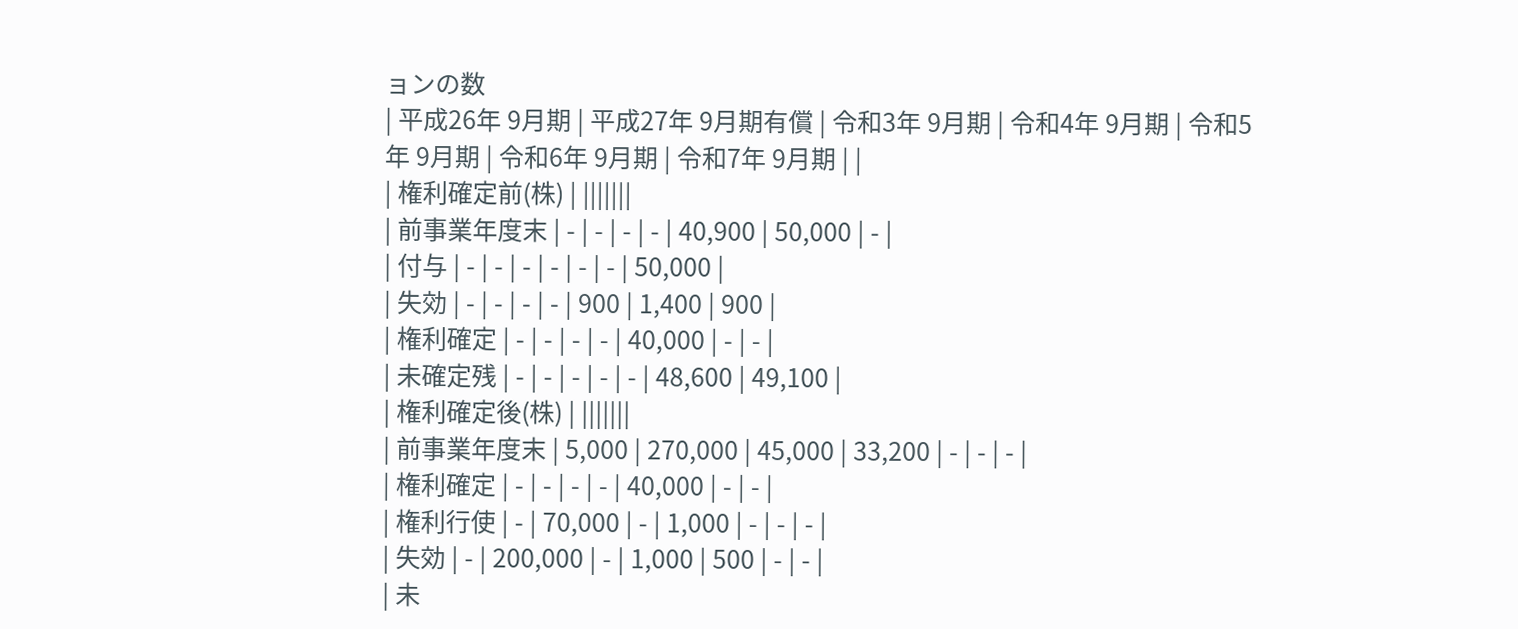ョンの数
| 平成26年 9月期 | 平成27年 9月期有償 | 令和3年 9月期 | 令和4年 9月期 | 令和5年 9月期 | 令和6年 9月期 | 令和7年 9月期 | |
| 権利確定前(株) | |||||||
| 前事業年度末 | - | - | - | - | 40,900 | 50,000 | - |
| 付与 | - | - | - | - | - | - | 50,000 |
| 失効 | - | - | - | - | 900 | 1,400 | 900 |
| 権利確定 | - | - | - | - | 40,000 | - | - |
| 未確定残 | - | - | - | - | - | 48,600 | 49,100 |
| 権利確定後(株) | |||||||
| 前事業年度末 | 5,000 | 270,000 | 45,000 | 33,200 | - | - | - |
| 権利確定 | - | - | - | - | 40,000 | - | - |
| 権利行使 | - | 70,000 | - | 1,000 | - | - | - |
| 失効 | - | 200,000 | - | 1,000 | 500 | - | - |
| 未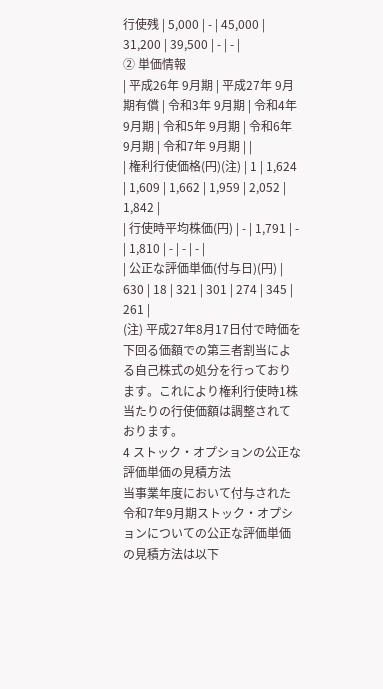行使残 | 5,000 | - | 45,000 | 31,200 | 39,500 | - | - |
② 単価情報
| 平成26年 9月期 | 平成27年 9月期有償 | 令和3年 9月期 | 令和4年 9月期 | 令和5年 9月期 | 令和6年 9月期 | 令和7年 9月期 | |
| 権利行使価格(円)(注) | 1 | 1,624 | 1,609 | 1,662 | 1,959 | 2,052 | 1,842 |
| 行使時平均株価(円) | - | 1,791 | - | 1,810 | - | - | - |
| 公正な評価単価(付与日)(円) | 630 | 18 | 321 | 301 | 274 | 345 | 261 |
(注) 平成27年8月17日付で時価を下回る価額での第三者割当による自己株式の処分を行っております。これにより権利行使時1株当たりの行使価額は調整されております。
4 ストック・オプションの公正な評価単価の見積方法
当事業年度において付与された令和7年9月期ストック・オプションについての公正な評価単価の見積方法は以下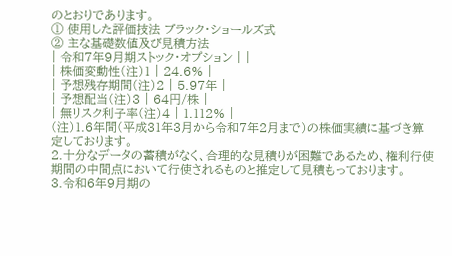のとおりであります。
① 使用した評価技法 ブラック・ショールズ式
② 主な基礎数値及び見積方法
| 令和7年9月期ストック・オプション | |
| 株価変動性(注)1 | 24.6% |
| 予想残存期間(注)2 | 5.97年 |
| 予想配当(注)3 | 64円/株 |
| 無リスク利子率(注)4 | 1.112% |
(注)1.6年間(平成31年3月から令和7年2月まで)の株価実績に基づき算定しております。
2.十分なデータの蓄積がなく、合理的な見積りが困難であるため、権利行使期間の中間点において行使されるものと推定して見積もっております。
3.令和6年9月期の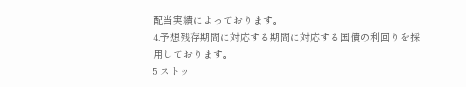配当実績によっております。
4.予想残存期間に対応する期間に対応する国債の利回りを採用しております。
5 ストッ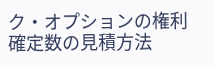ク・オプションの権利確定数の見積方法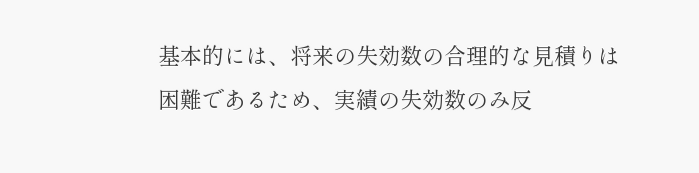基本的には、将来の失効数の合理的な見積りは困難であるため、実績の失効数のみ反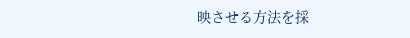映させる方法を採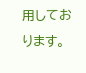用しております。